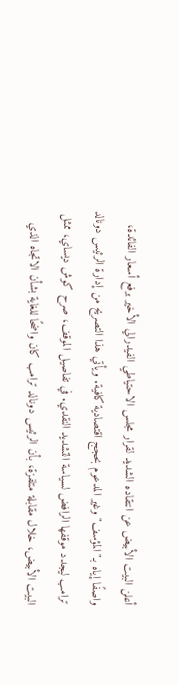أعلن البيت الأبيض عن انتقاده الشديد لقرار مجلس الاحتياطي الفيدرالي الأخير برفع أسعار الفائدة، واصفًا إياه بـ"المؤسف" وغير المدعوم بحجج اقتصادية كافية. ويأتي هذا التصريح من إدارة الرئيس دونالد ترامب ليجدد موقفها الرافض لسياسة التشديد النقدي. في تفاصيل الموقف، صرح كوش ديساي، ممثل البيت الأبيض، خلال مقابلة متلفزة، بأن الرئيس دونالد ترامب كان واضحًا للغاية بشأن الاتجاه الذي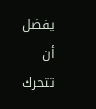يفضل أن تتحرك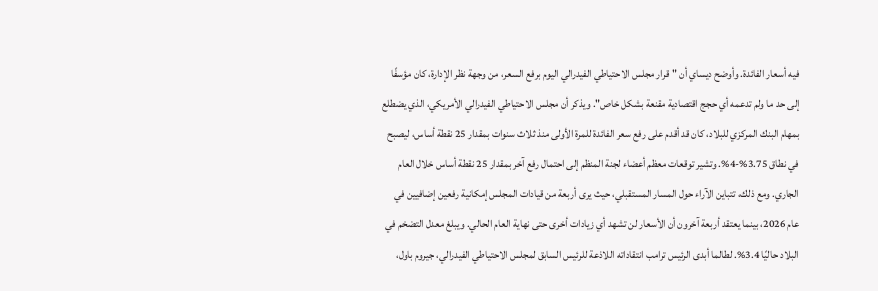فيه أسعار الفائدة. وأوضح ديساي أن "قرار مجلس الاحتياطي الفيدرالي اليوم برفع السعر، من وجهة نظر الإدارة، كان مؤسفًا إلى حد ما ولم تدعمه أي حجج اقتصادية مقنعة بشكل خاص". ويذكر أن مجلس الاحتياطي الفيدرالي الأمريكي، الذي يضطلع بمهام البنك المركزي للبلاد، كان قد أقدم على رفع سعر الفائدة للمرة الأولى منذ ثلاث سنوات بمقدار 25 نقطة أساس، ليصبح في نطاق 3.75%-4%. وتشير توقعات معظم أعضاء لجنة المنظم إلى احتمال رفع آخر بمقدار 25 نقطة أساس خلال العام الجاري. ومع ذلك، تتباين الآراء حول المسار المستقبلي، حيث يرى أربعة من قيادات المجلس إمكانية رفعين إضافيين في عام 2026، بينما يعتقد أربعة آخرون أن الأسعار لن تشهد أي زيادات أخرى حتى نهاية العام الحالي. ويبلغ معدل التضخم في البلاد حاليًا 3.4%. لطالما أبدى الرئيس ترامب انتقاداته اللاذعة للرئيس السابق لمجلس الاحتياطي الفيدرالي، جيروم باول،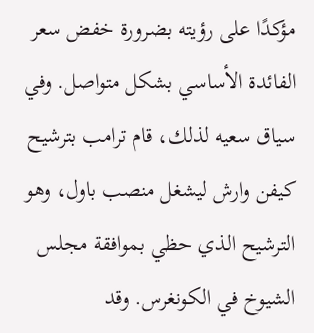مؤكدًا على رؤيته بضرورة خفض سعر الفائدة الأساسي بشكل متواصل. وفي سياق سعيه لذلك، قام ترامب بترشيح كيفن وارش ليشغل منصب باول، وهو الترشيح الذي حظي بموافقة مجلس الشيوخ في الكونغرس. وقد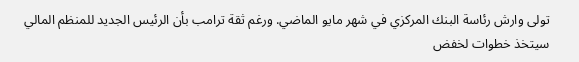تولى وارش رئاسة البنك المركزي في شهر مايو الماضي. ورغم ثقة ترامب بأن الرئيس الجديد للمنظم المالي سيتخذ خطوات لخفض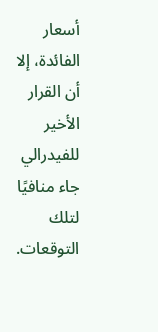أسعار الفائدة، إلا أن القرار الأخير للفيدرالي جاء منافيًا لتلك التوقعات.